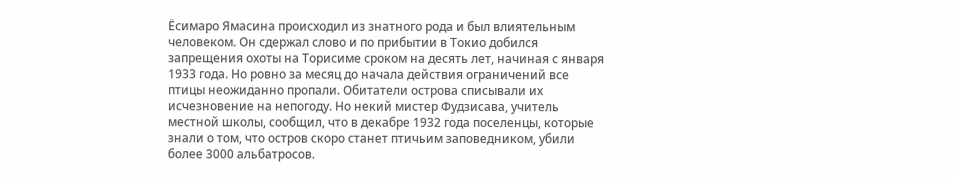Ёсимаро Ямасина происходил из знатного рода и был влиятельным человеком. Он сдержал слово и по прибытии в Токио добился запрещения охоты на Торисиме сроком на десять лет, начиная с января 1933 года. Но ровно за месяц до начала действия ограничений все птицы неожиданно пропали. Обитатели острова списывали их исчезновение на непогоду. Но некий мистер Фудзисава, учитель местной школы, сообщил, что в декабре 1932 года поселенцы, которые знали о том, что остров скоро станет птичьим заповедником, убили более 3000 альбатросов.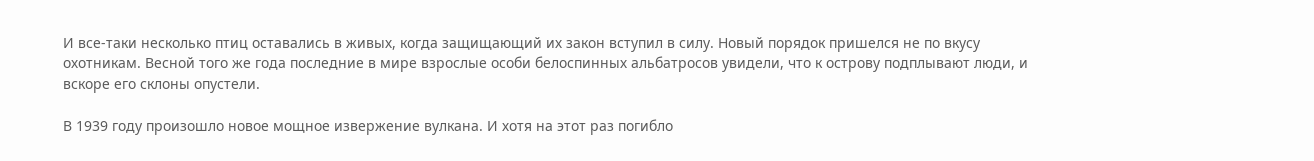И все-таки несколько птиц оставались в живых, когда защищающий их закон вступил в силу. Новый порядок пришелся не по вкусу охотникам. Весной того же года последние в мире взрослые особи белоспинных альбатросов увидели, что к острову подплывают люди, и вскоре его склоны опустели.

В 1939 году произошло новое мощное извержение вулкана. И хотя на этот раз погибло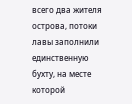всего два жителя острова, потоки лавы заполнили единственную бухту, на месте которой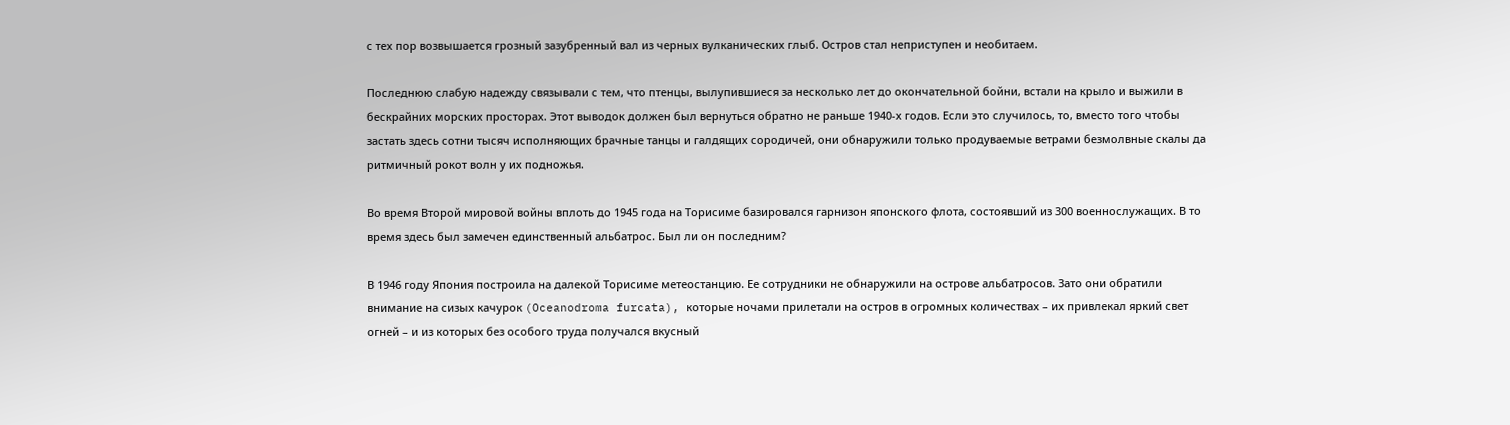с тех пор возвышается грозный зазубренный вал из черных вулканических глыб. Остров стал неприступен и необитаем.

Последнюю слабую надежду связывали с тем, что птенцы, вылупившиеся за несколько лет до окончательной бойни, встали на крыло и выжили в бескрайних морских просторах. Этот выводок должен был вернуться обратно не раньше 1940-х годов. Если это случилось, то, вместо того чтобы застать здесь сотни тысяч исполняющих брачные танцы и галдящих сородичей, они обнаружили только продуваемые ветрами безмолвные скалы да ритмичный рокот волн у их подножья.

Во время Второй мировой войны вплоть до 1945 года на Торисиме базировался гарнизон японского флота, состоявший из 300 военнослужащих. В то время здесь был замечен единственный альбатрос. Был ли он последним?

В 1946 году Япония построила на далекой Торисиме метеостанцию. Ее сотрудники не обнаружили на острове альбатросов. Зато они обратили внимание на сизых качурок (Oceanodroma furcata), которые ночами прилетали на остров в огромных количествах – их привлекал яркий свет огней – и из которых без особого труда получался вкусный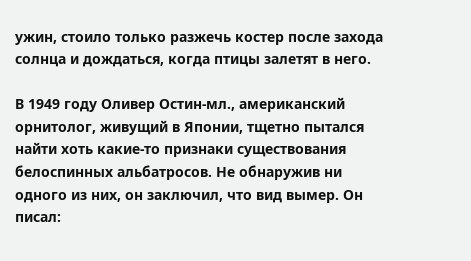ужин, стоило только разжечь костер после захода солнца и дождаться, когда птицы залетят в него.

В 1949 году Оливер Остин-мл., американский орнитолог, живущий в Японии, тщетно пытался найти хоть какие-то признаки существования белоспинных альбатросов. Не обнаружив ни одного из них, он заключил, что вид вымер. Он писал: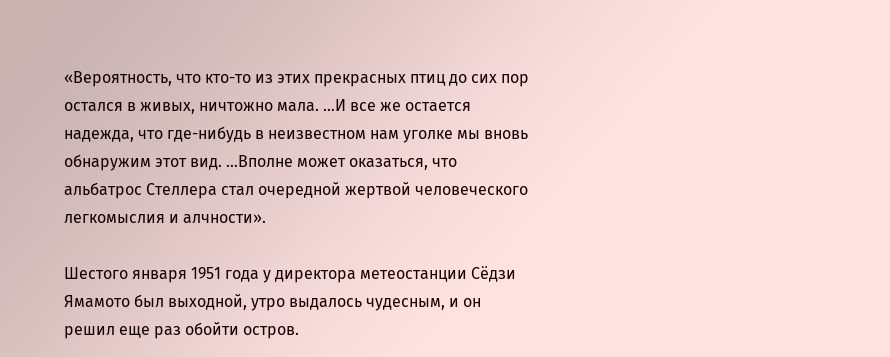«Вероятность, что кто-то из этих прекрасных птиц до сих пор остался в живых, ничтожно мала. …И все же остается надежда, что где-нибудь в неизвестном нам уголке мы вновь обнаружим этот вид. …Вполне может оказаться, что альбатрос Стеллера стал очередной жертвой человеческого легкомыслия и алчности».

Шестого января 1951 года у директора метеостанции Сёдзи Ямамото был выходной, утро выдалось чудесным, и он решил еще раз обойти остров.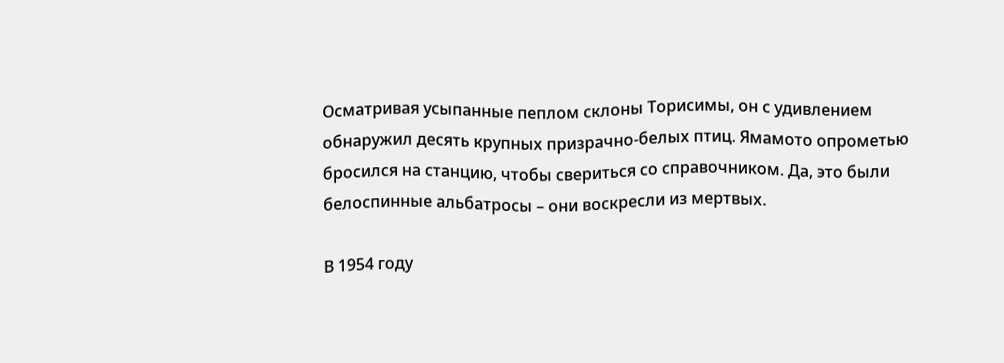Осматривая усыпанные пеплом склоны Торисимы, он с удивлением обнаружил десять крупных призрачно-белых птиц. Ямамото опрометью бросился на станцию, чтобы свериться со справочником. Да, это были белоспинные альбатросы – они воскресли из мертвых.

В 1954 году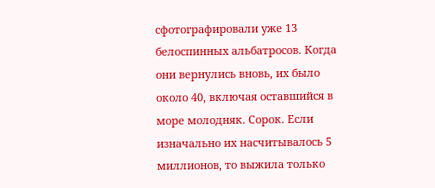сфотографировали уже 13 белоспинных альбатросов. Когда они вернулись вновь, их было около 40, включая оставшийся в море молодняк. Сорок. Если изначально их насчитывалось 5 миллионов, то выжила только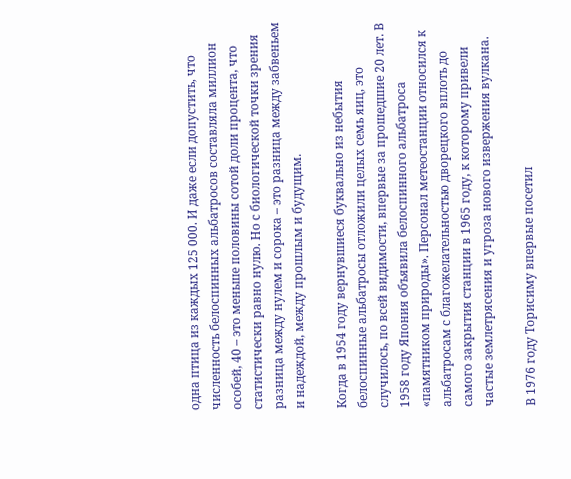одна птица из каждых 125 000. И даже если допустить, что численность белоспинных альбатросов составляла миллион особей, 40 – это меньше половины сотой доли процента, что статистически равно нулю. Но с биологической точки зрения разница между нулем и сорока – это разница между забвеньем и надеждой, между прошлым и будущим.

Когда в 1954 году вернувшиеся буквально из небытия белоспинные альбатросы отложили целых семь яиц, это случилось, по всей видимости, впервые за прошедшие 20 лет. В 1958 году Япония объявила белоспинного альбатроса «памятником природы». Персонал метеостанции относился к альбатросам с благожелательностью дворецкого вплоть до самого закрытия станции в 1965 году, к которому привели частые землетрясения и угроза нового извержения вулкана.

В 1976 году Торисиму впервые посетил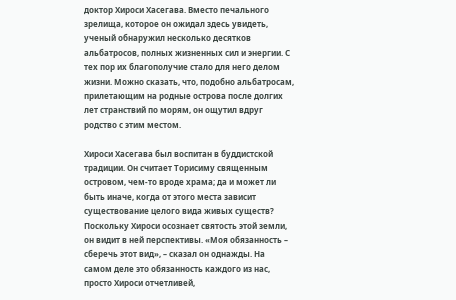доктор Хироси Хасегава. Вместо печального зрелища, которое он ожидал здесь увидеть, ученый обнаружил несколько десятков альбатросов, полных жизненных сил и энергии. С тех пор их благополучие стало для него делом жизни. Можно сказать, что, подобно альбатросам, прилетающим на родные острова после долгих лет странствий по морям, он ощутил вдруг родство с этим местом.

Хироси Хасегава был воспитан в буддистской традиции. Он считает Торисиму священным островом, чем-то вроде храма; да и может ли быть иначе, когда от этого места зависит существование целого вида живых существ? Поскольку Хироси осознает святость этой земли, он видит в ней перспективы. «Моя обязанность – сберечь этот вид», – сказал он однажды. На самом деле это обязанность каждого из нас, просто Хироси отчетливей,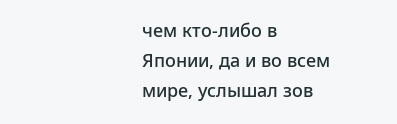чем кто-либо в Японии, да и во всем мире, услышал зов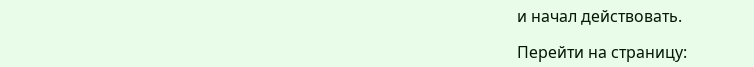и начал действовать.

Перейти на страницу: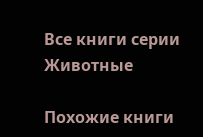Все книги серии Животные

Похожие книги